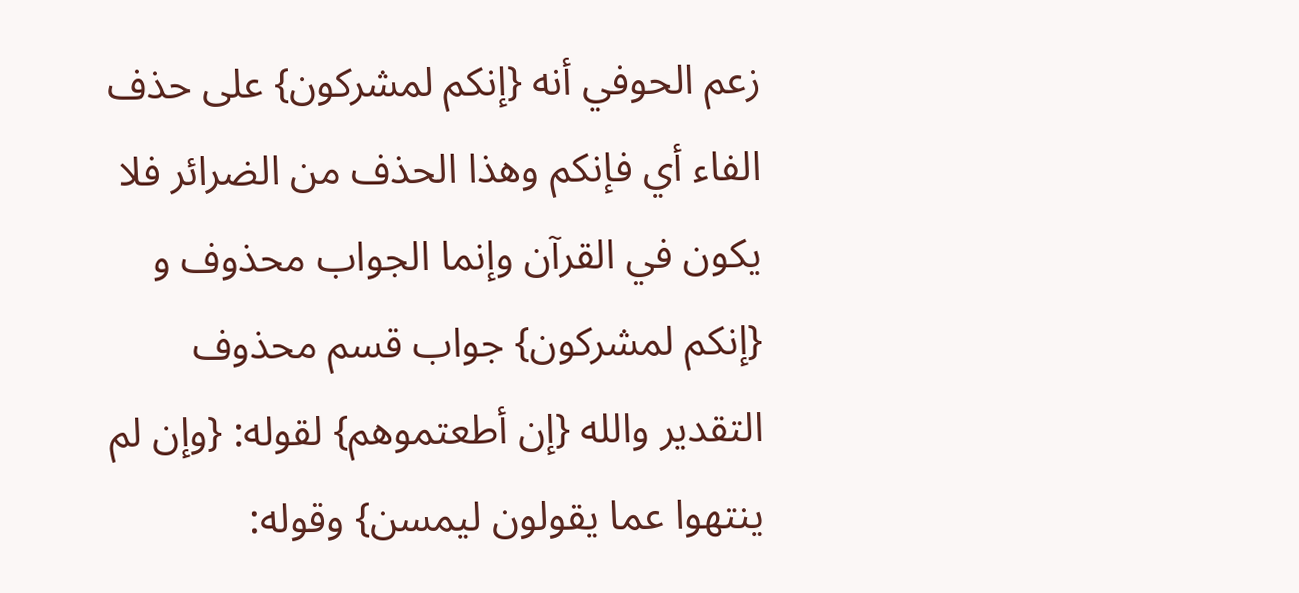زعم الحوفي أنه {إنكم لمشركون} على حذف الفاء أي فإنكم وهذا الحذف من الضرائر فلا يكون في القرآن وإنما الجواب محذوف و {إنكم لمشركون} جواب قسم محذوف التقدير والله {إن أطعتموهم} لقوله: {وإن لم ينتهوا عما يقولون ليمسن} وقوله: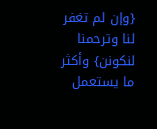{وإن لم تغفر لنا وترحمنا لنكونن} وأكثر ما يستعمل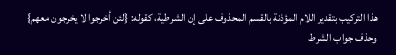هذا التركيب بتقدير اللام المؤذنة بالقسم المحذوف على إن الشرطية، كقوله: {لئن أخرجوا لا يخرجون معهم} وحذف جواب الشرط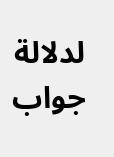لدلالة جواب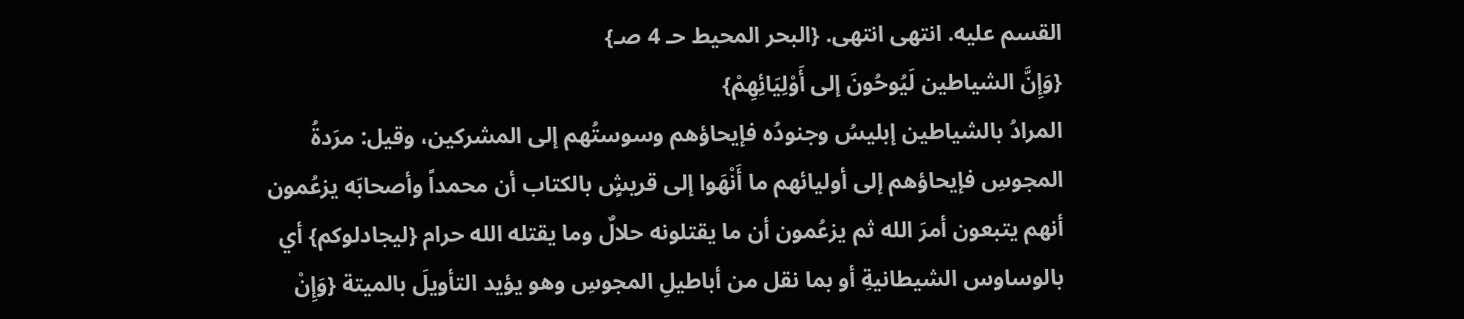القسم عليه. انتهى انتهى. {البحر المحيط حـ 4 صـ}
{وَإِنَّ الشياطين لَيُوحُونَ إلى أَوْلِيَائِهِمْ}
المرادُ بالشياطين إبليسُ وجنودُه فإيحاؤهم وسوستُهم إلى المشركين، وقيل: مرَدةُ المجوسِ فإيحاؤهم إلى أوليائهم ما أَنْهَوا إلى قريشٍ بالكتاب أن محمداً وأصحابَه يزعُمون أنهم يتبعون أمرَ الله ثم يزعُمون أن ما يقتلونه حلالٌ وما يقتله الله حرام {ليجادلوكم} أي بالوساوس الشيطانيةِ أو بما نقل من أباطيلِ المجوسِ وهو يؤيد التأويلَ بالميتة {وَإِنْ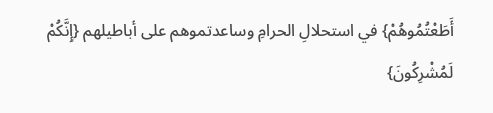أَطَعْتُمُوهُمْ} في استحلالِ الحرامِ وساعدتموهم على أباطيلهم {إِنَّكُمْ لَمُشْرِكُونَ}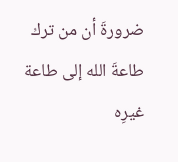ضرورةَ أن من ترك طاعةَ الله إلى طاعة غيرِه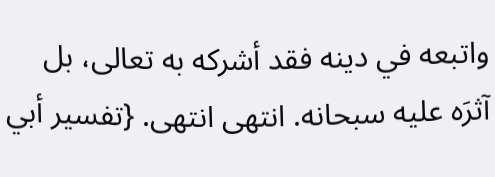واتبعه في دينه فقد أشركه به تعالى، بل آثرَه عليه سبحانه. انتهى انتهى. {تفسير أبي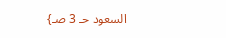السعود حـ 3 صـ}